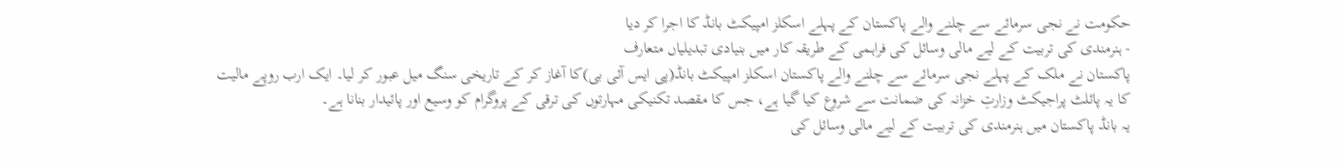حکومت نے نجی سرمائے سے چلنے والے پاکستان کے پہلے اسکلز امپیکٹ بانڈ کا اجرا کر دیا
- ہنرمندی کی تربیت کے لیے مالی وسائل کی فراہمی کے طریقہ کار میں بنیادی تبدیلیاں متعارف
پاکستان نے ملک کے پہلے نجی سرمائے سے چلنے والے پاکستان اسکلز امپیکٹ بانڈ(پی ایس آئی بی)کا آغاز کر کے تاریخی سنگ میل عبور کر لیا۔ ایک ارب روپے مالیت کا یہ پائلٹ پراجیکٹ وزارتِ خزانہ کی ضمانت سے شروع کیا گیا ہے، جس کا مقصد تکنیکی مہارتوں کی ترقی کے پروگرام کو وسیع اور پائیدار بنانا ہے۔
یہ بانڈ پاکستان میں ہنرمندی کی تربیت کے لیے مالی وسائل کی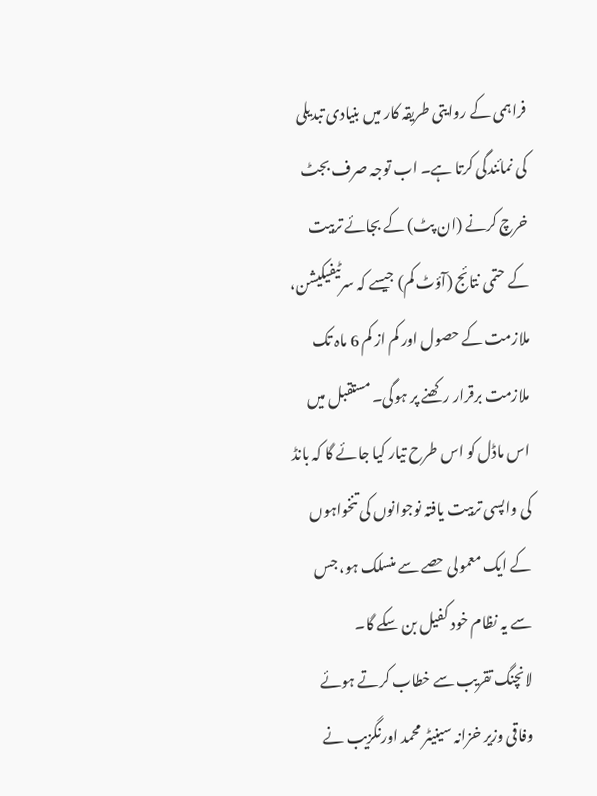فراہمی کے روایتی طریقہ کار میں بنیادی تبدیلی کی نمائندگی کرتا ہے۔ اب توجہ صرف بجٹ خرچ کرنے (ان پٹ) کے بجائے تربیت کے حتمی نتائج (آؤٹ کم) جیسے کہ سرٹیفیکیشن، ملازمت کے حصول اور کم از کم 6 ماہ تک ملازمت برقرار رکھنے پر ہوگی۔ مستقبل میں اس ماڈل کو اس طرح تیار کیا جائے گا کہ بانڈ کی واپسی تربیت یافتہ نوجوانوں کی تنخواہوں کے ایک معمولی حصے سے منسلک ہو، جس سے یہ نظام خود کفیل بن سکے گا۔
لانچنگ تقریب سے خطاب کرتے ہوئے وفاقی وزیر خزانہ سینیٹر محمد اورنگزیب نے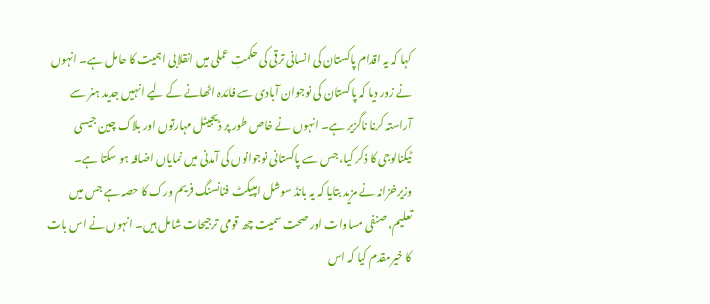کہا کہ یہ اقدام پاکستان کی انسانی ترقی کی حکمتِ عملی میں انقلابی اہمیت کا حامل ہے۔ انہوں نے زور دیا کہ پاکستان کی نوجوان آبادی سے فائدہ اٹھانے کے لیے انہیں جدید ہنر سے آراستہ کرنا ناگزیر ہے۔ انہوں نے خاص طور پر ڈیجیٹل مہارتوں اور بلاک چین جیسی ٹیکنالوجی کا ذکر کیا، جس سے پاکستانی نوجوانوں کی آمدنی میں نمایاں اضافہ ہو سکتا ہے۔
وزیرخزانہ نے مزید بتایا کہ یہ بانڈ سوشل امپیکٹ فنانسنگ فریم ورک کا حصہ ہے جس میں تعلیم، صنفی مساوات اور صحت سمیت چھ قومی ترجیحات شامل ہیں۔ انہوں نے اس بات کا خیرمقدم کیا کہ اس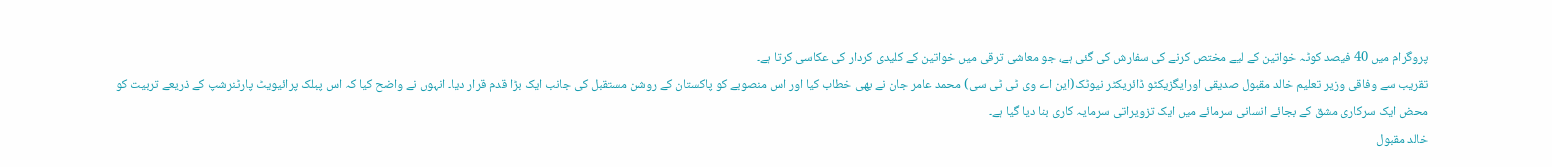پروگرام میں 40 فیصد کوٹہ خواتین کے لیے مختص کرنے کی سفارش کی گئی ہے، جو معاشی ترقی میں خواتین کے کلیدی کردار کی عکاسی کرتا ہے۔
تقریب سے وفاقی وزیر تعلیم خالد مقبول صدیقی اورایگزیکٹو ڈائریکٹر نیوٹک(این اے وی ٹی ٹی سی) محمد عامر جان نے بھی خطاب کیا اور اس منصوبے کو پاکستان کے روشن مستقبل کی جانب ایک بڑا قدم قرار دیا۔ انہوں نے واضح کیا کہ اس پبلک پرائیویٹ پارٹنرشپ کے ذریعے تربیت کو محض ایک سرکاری مشق کے بجائے انسانی سرمائے میں ایک تزویراتی سرمایہ کاری بنا دیا گیا ہے۔
خالد مقبول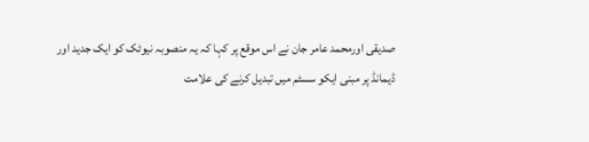صدیقی اورمحمد عامر جان نے اس موقع پر کہا کہ یہ منصوبہ نیوٹک کو ایک جدید اور ڈیمانڈ پر مبنی ایکو سسٹم میں تبدیل کرنے کی علامت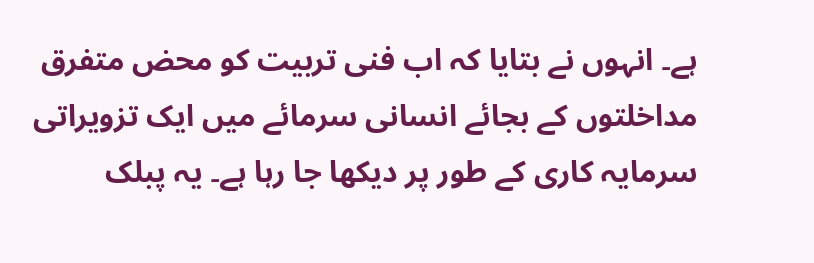ہے۔ انہوں نے بتایا کہ اب فنی تربیت کو محض متفرق مداخلتوں کے بجائے انسانی سرمائے میں ایک تزویراتی سرمایہ کاری کے طور پر دیکھا جا رہا ہے۔ یہ پبلک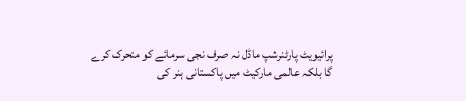پرائیویٹ پارٹنرشپ ماڈل نہ صرف نجی سرمائے کو متحرک کرے گا بلکہ عالمی مارکیٹ میں پاکستانی ہنر کی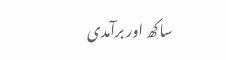ساکھ اور برآمدی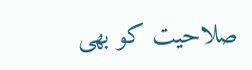صلاحیت کو بھی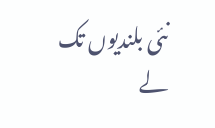نئی بلندیوں تک لے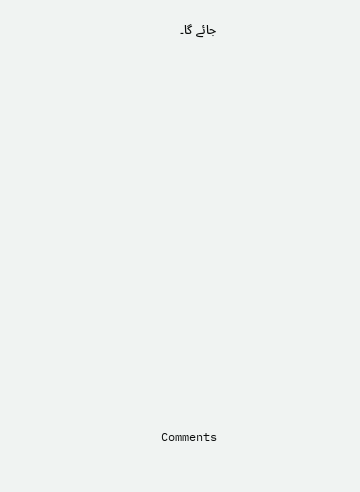جائے گا۔




















Comments